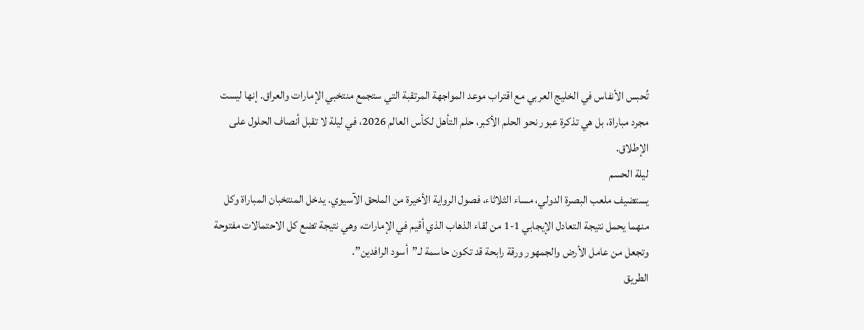تُحبس الأنفاس في الخليج العربي مع اقتراب موعد المواجهة المرتقبة التي ستجمع منتخبي الإمارات والعراق. إنها ليست مجرد مباراة، بل هي تذكرة عبور نحو الحلم الأكبر، حلم التأهل لكأس العالم 2026، في ليلة لا تقبل أنصاف الحلول على الإطلاق.
ليلة الحسم
يستضيف ملعب البصرة الدولي، مساء الثلاثاء، فصول الرواية الأخيرة من الملحق الآسيوي. يدخل المنتخبان المباراة وكل منهما يحمل نتيجة التعادل الإيجابي 1-1 من لقاء الذهاب الذي أقيم في الإمارات، وهي نتيجة تضع كل الاحتمالات مفتوحة وتجعل من عامل الأرض والجمهور ورقة رابحة قد تكون حاسمة لـ”أسود الرافدين”.
الطريق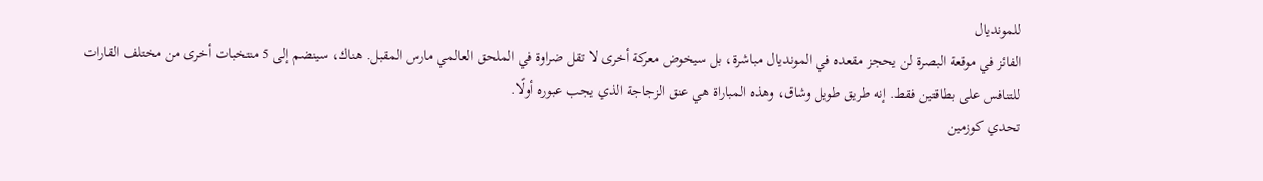للمونديال
الفائز في موقعة البصرة لن يحجز مقعده في المونديال مباشرة، بل سيخوض معركة أخرى لا تقل ضراوة في الملحق العالمي مارس المقبل. هناك، سينضم إلى 5 منتخبات أخرى من مختلف القارات للتنافس على بطاقتين فقط. إنه طريق طويل وشاق، وهذه المباراة هي عنق الزجاجة الذي يجب عبوره أولًا.
تحدي كوزمين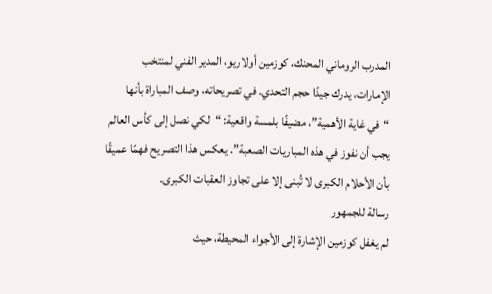المدرب الروماني المحنك، كوزمين أولاريو، المدير الفني لمنتخب الإمارات، يدرك جيدًا حجم التحدي. في تصريحاته، وصف المباراة بأنها “في غاية الأهمية”، مضيفًا بلمسة واقعية: “لكي نصل إلى كأس العالم يجب أن نفوز في هذه المباريات الصعبة”. يعكس هذا التصريح فهمًا عميقًا بأن الأحلام الكبرى لا تُبنى إلا على تجاوز العقبات الكبرى.
رسالة للجمهور
لم يغفل كوزمين الإشارة إلى الأجواء المحيطة، حيث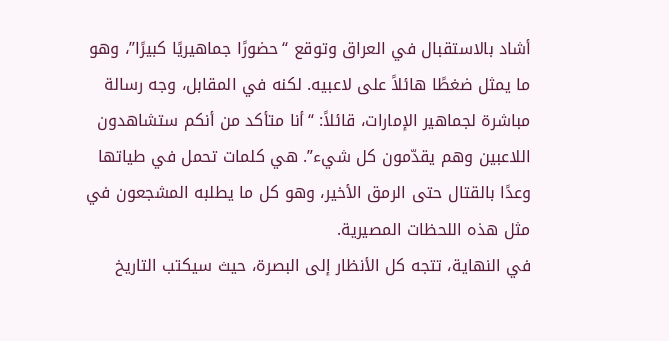أشاد بالاستقبال في العراق وتوقع “حضورًا جماهيريًا كبيرًا”، وهو ما يمثل ضغطًا هائلاً على لاعبيه. لكنه في المقابل، وجه رسالة مباشرة لجماهير الإمارات، قائلاً: “أنا متأكد من أنكم ستشاهدون اللاعبين وهم يقدّمون كل شيء”. هي كلمات تحمل في طياتها وعدًا بالقتال حتى الرمق الأخير، وهو كل ما يطلبه المشجعون في مثل هذه اللحظات المصيرية.
في النهاية، تتجه كل الأنظار إلى البصرة، حيث سيكتب التاريخ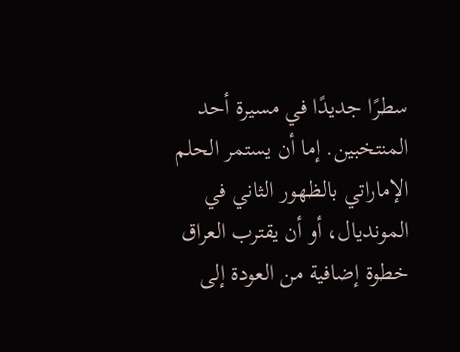سطرًا جديدًا في مسيرة أحد المنتخبين. إما أن يستمر الحلم الإماراتي بالظهور الثاني في المونديال، أو أن يقترب العراق خطوة إضافية من العودة إلى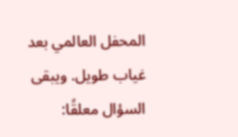المحفل العالمي بعد غياب طويل. ويبقى السؤال معلقًا: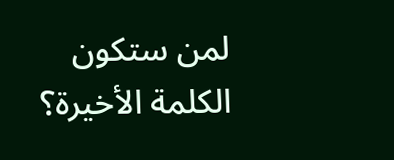لمن ستكون الكلمة الأخيرة؟